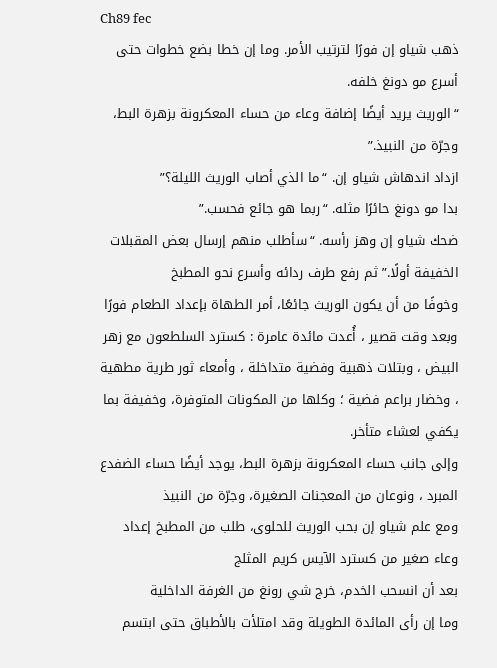Ch89 fec
ذهب شياو إن فورًا لترتيب الأمر. وما إن خطا بضع خطوات حتى أسرع مو دونغ خلفه.
“الوريث يريد أيضًا إضافة وعاء من حساء المعكرونة بزهرة البط، وجرّة من النبيذ.”
ازداد اندهاش شياو إن. “ما الذي أصاب الوريث الليلة؟”
بدا مو دونغ حائرًا مثله. “ربما هو جائع فحسب.”
ضحك شياو إن وهز رأسه. “سأطلب منهم إرسال بعض المقبلات الخفيفة أولًا.” ثم رفع طرف ردائه وأسرع نحو المطبخ
وخوفًا من أن يكون الوريث جائعًا، أمر الطهاة بإعداد الطعام فورًا
وبعد وقت قصير ، أُعدت مائدة عامرة : كسترد السلطعون مع زهر البيض ، وبتلات ذهبية وفضية متداخلة ، وأمعاء ثور طرية مطهية ، وخضار براعم فضية ؛ وكلها من المكونات المتوفرة، وخفيفة بما يكفي لعشاء متأخر.
وإلى جانب حساء المعكرونة بزهرة البط، يوجد أيضًا حساء الضفدع المبرد ، ونوعان من المعجنات الصغيرة، وجرّة من النبيذ
ومع علم شياو إن بحب الوريث للحلوى، طلب من المطبخ إعداد وعاء صغير من كسترد الآيس كريم المثلج
بعد أن انسحب الخدم، خرج شي رونغ من الغرفة الداخلية
وما إن رأى المائدة الطويلة وقد امتلأت بالأطباق حتى ابتسم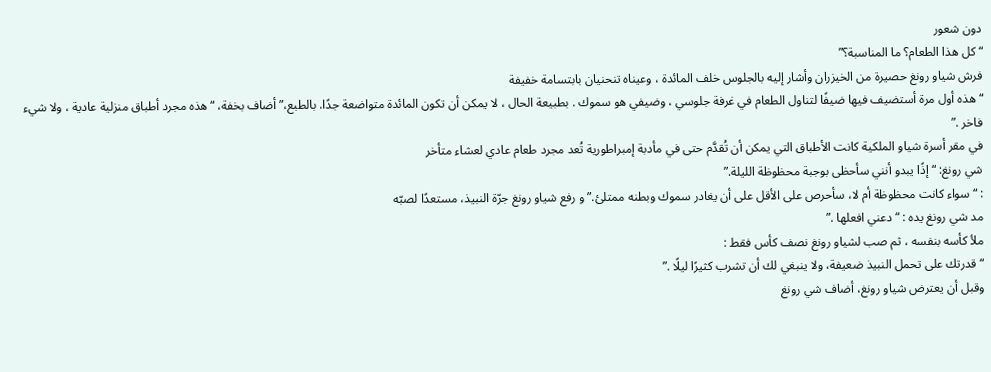دون شعور
“ كل هذا الطعام؟ ما المناسبة؟”
فرش شياو رونغ حصيرة من الخيزران وأشار إليه بالجلوس خلف المائدة ، وعيناه تنحنيان بابتسامة خفيفة
“ هذه أول مرة أستضيف فيها ضيفًا لتناول الطعام في غرفة جلوسي ، وضيفي هو سموك . بطبيعة الحال ، لا يمكن أن تكون المائدة متواضعة جدًا. بالطبع،” أضاف بخفة، “هذه مجرد أطباق منزلية عادية ، ولا شيء فاخر .”
في مقر أسرة شياو الملكية كانت الأطباق التي يمكن أن تُقدَّم حتى في مأدبة إمبراطورية تُعد مجرد طعام عادي لعشاء متأخر
شي رونغ: “ إذًا يبدو أنني سأحظى بوجبة محظوظة الليلة.”
: “ سواء كانت محظوظة أم لا، سأحرص على الأقل على أن يغادر سموك وبطنه ممتلئ.” و رفع شياو رونغ جرّة النبيذ، مستعدًا لصبّه
مد شي رونغ يده : “ دعني افعلها .”
ملأ كأسه بنفسه ، ثم صب لشياو رونغ نصف كأس فقط :
“ قدرتك على تحمل النبيذ ضعيفة، ولا ينبغي لك أن تشرب كثيرًا ليلًا .”
وقبل أن يعترض شياو رونغ، أضاف شي رونغ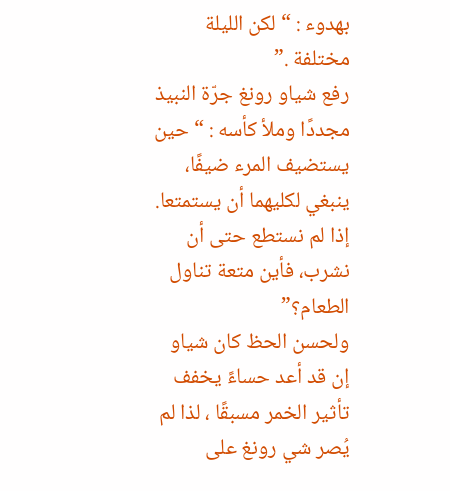بهدوء : “ لكن الليلة مختلفة .”
رفع شياو رونغ جرّة النبيذ مجددًا وملأ كأسه : “ حين يستضيف المرء ضيفًا، ينبغي لكليهما أن يستمتعا. إذا لم نستطع حتى أن نشرب، فأين متعة تناول الطعام؟”
ولحسن الحظ كان شياو إن قد أعد حساءً يخفف تأثير الخمر مسبقًا ، لذا لم يُصر شي رونغ على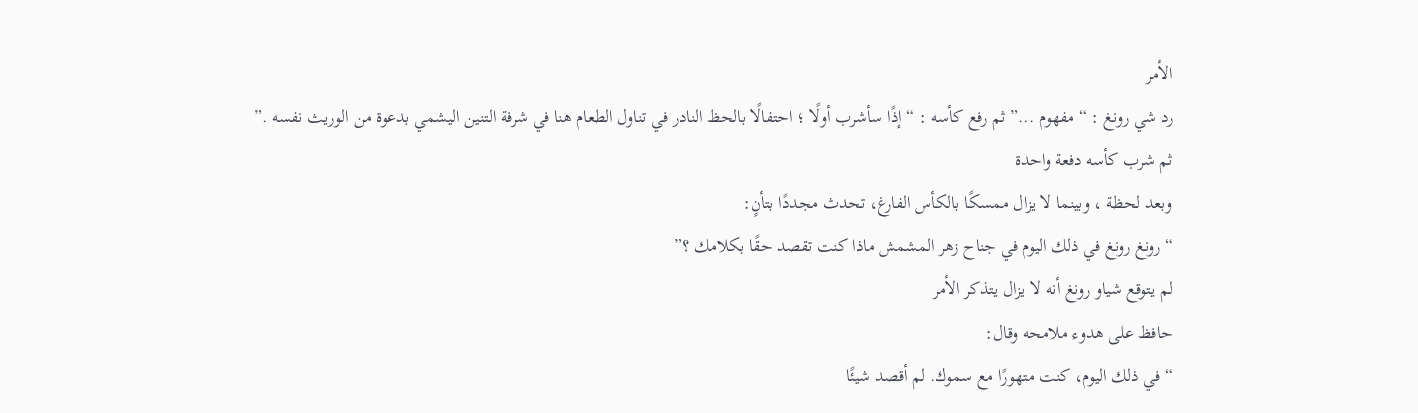الأمر
رد شي رونغ : “ مفهوم ...” ثم رفع كأسه : “ إذًا سأشرب أولًا ؛ احتفالًا بالحظ النادر في تناول الطعام هنا في شرفة التنين اليشمي بدعوة من الوريث نفسه .”
ثم شرب كأسه دفعة واحدة
وبعد لحظة ، وبينما لا يزال ممسكًا بالكأس الفارغ، تحدث مجددًا بتأنٍ:
“ رونغ رونغ في ذلك اليوم في جناح زهر المشمش ماذا كنت تقصد حقًا بكلامك ؟”
لم يتوقع شياو رونغ أنه لا يزال يتذكر الأمر
حافظ على هدوء ملامحه وقال:
“ في ذلك اليوم، كنت متهورًا مع سموك. لم أقصد شيئًا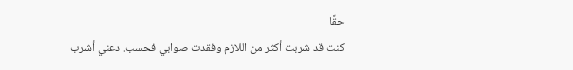حقًا
كنت قد شربت أكثر من اللازم وفقدت صوابي فحسب. دعني أشرب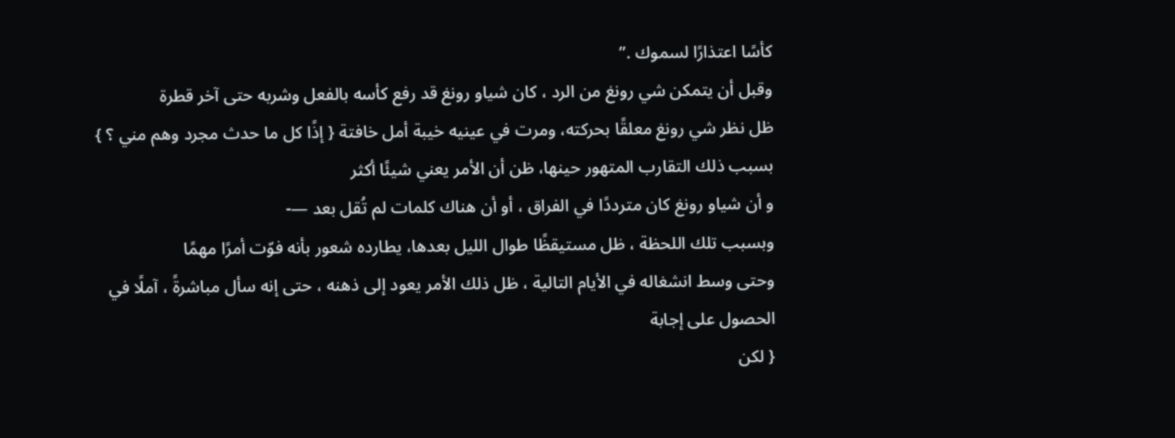كأسًا اعتذارًا لسموك .”
وقبل أن يتمكن شي رونغ من الرد ، كان شياو رونغ قد رفع كأسه بالفعل وشربه حتى آخر قطرة
ظل نظر شي رونغ معلقًا بحركته، ومرت في عينيه خيبة أمل خافتة { إذًا كل ما حدث مجرد وهم مني ؟ }
بسبب ذلك التقارب المتهور حينها، ظن أن الأمر يعني شيئًا أكثر
و أن شياو رونغ كان مترددًا في الفراق ، أو أن هناك كلمات لم تُقل بعد —-
وبسبب تلك اللحظة ، ظل مستيقظًا طوال الليل بعدها، يطارده شعور بأنه فوّت أمرًا مهمًا
وحتى وسط انشغاله في الأيام التالية ، ظل ذلك الأمر يعود إلى ذهنه ، حتى إنه سأل مباشرةً ، آملًا في الحصول على إجابة
{ لكن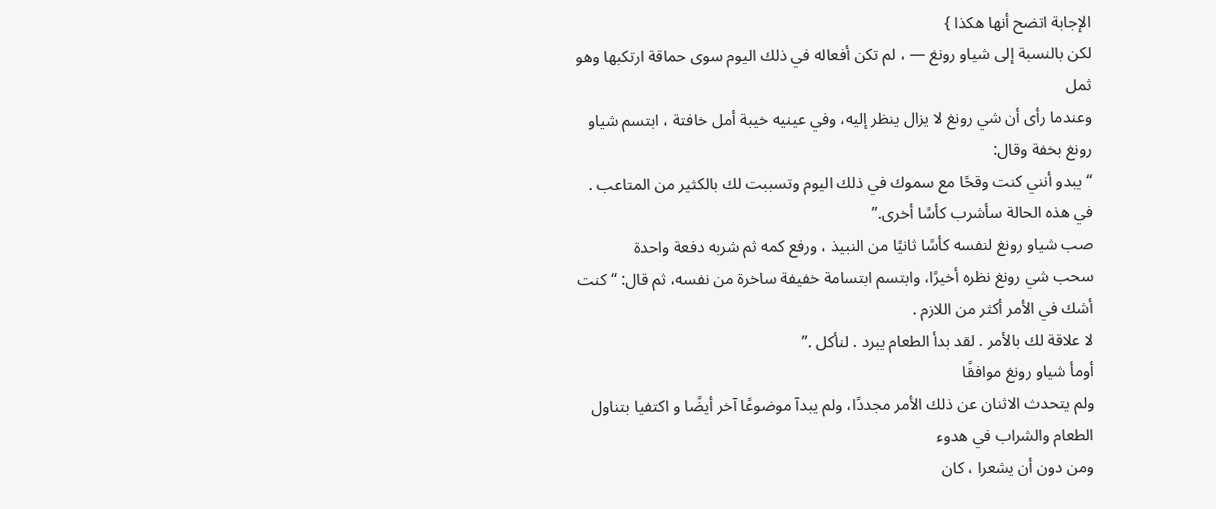الإجابة اتضح أنها هكذا }
لكن بالنسبة إلى شياو رونغ — ، لم تكن أفعاله في ذلك اليوم سوى حماقة ارتكبها وهو ثمل
وعندما رأى أن شي رونغ لا يزال ينظر إليه، وفي عينيه خيبة أمل خافتة ، ابتسم شياو رونغ بخفة وقال:
“ يبدو أنني كنت وقحًا مع سموك في ذلك اليوم وتسببت لك بالكثير من المتاعب . في هذه الحالة سأشرب كأسًا أخرى.”
صب شياو رونغ لنفسه كأسًا ثانيًا من النبيذ ، ورفع كمه ثم شربه دفعة واحدة
سحب شي رونغ نظره أخيرًا، وابتسم ابتسامة خفيفة ساخرة من نفسه، ثم قال: “ كنت أشك في الأمر أكثر من اللازم .
لا علاقة لك بالأمر . لقد بدأ الطعام يبرد . لنأكل .”
أومأ شياو رونغ موافقًا
ولم يتحدث الاثنان عن ذلك الأمر مجددًا، ولم يبدآ موضوعًا آخر أيضًا و اكتفيا بتناول الطعام والشراب في هدوء
ومن دون أن يشعرا ، كان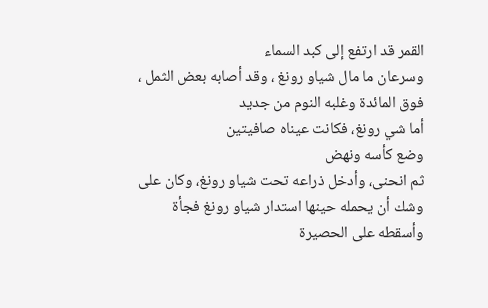القمر قد ارتفع إلى كبد السماء
وسرعان ما مال شياو رونغ ، وقد أصابه بعض الثمل ، فوق المائدة وغلبه النوم من جديد
أما شي رونغ، فكانت عيناه صافيتين
وضع كأسه ونهض
ثم انحنى، وأدخل ذراعه تحت شياو رونغ، وكان على وشك أن يحمله حينها استدار شياو رونغ فجأة وأسقطه على الحصيرة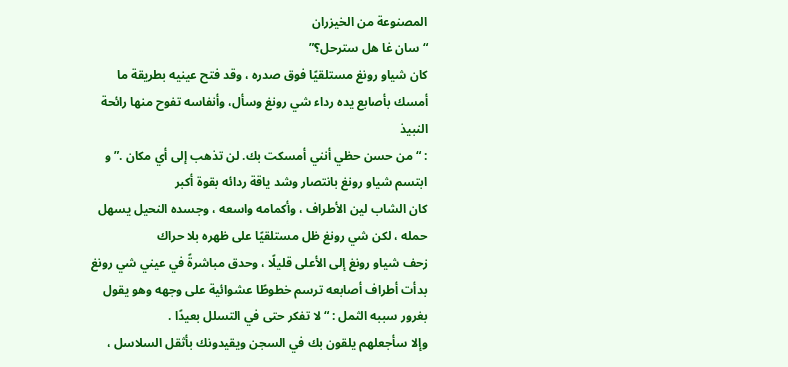المصنوعة من الخيزران
“ سان غا هل سترحل؟”
كان شياو رونغ مستلقيًا فوق صدره ، وقد فتح عينيه بطريقة ما
أمسك بأصابع يده رداء شي رونغ وسأل، وأنفاسه تفوح منها رائحة النبيذ
: “ من حسن حظي أنني أمسكت بك. لن تذهب إلى أي مكان .” و ابتسم شياو رونغ بانتصار وشد ياقة ردائه بقوة أكبر
كان الشاب لين الأطراف ، وأكمامه واسعه ، وجسده النحيل يسهل حمله ، لكن شي رونغ ظل مستلقيًا على ظهره بلا حراك
زحف شياو رونغ إلى الأعلى قليلًا ، وحدق مباشرةً في عيني شي رونغ
بدأت أطراف أصابعه ترسم خطوطًا عشوائية على وجهه وهو يقول بغرور سببه الثمل : “ لا تفكر حتى في التسلل بعيدًا .
وإلا سأجعلهم يلقون بك في السجن ويقيدونك بأثقل السلاسل ،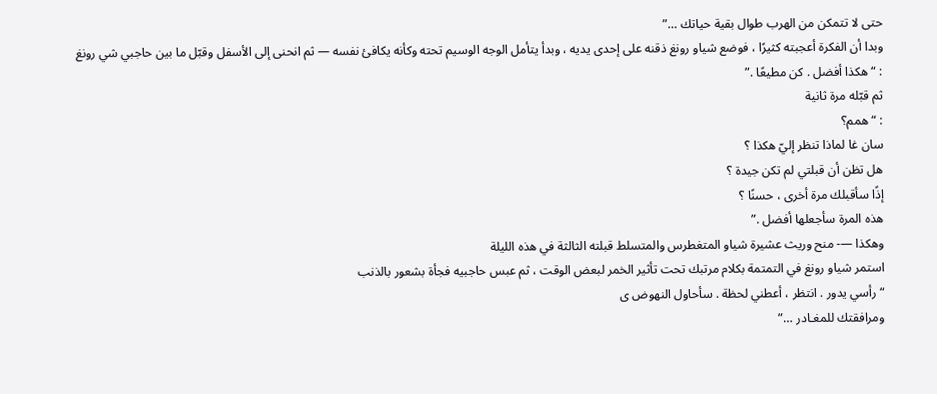حتى لا تتمكن من الهرب طوال بقية حياتك …”
وبدا أن الفكرة أعجبته كثيرًا ، فوضع شياو رونغ ذقنه على إحدى يديه ، وبدأ يتأمل الوجه الوسيم تحته وكأنه يكافئ نفسه — ثم انحنى إلى الأسفل وقبّل ما بين حاجبي شي رونغ
: “ هكذا أفضل . كن مطيعًا .”
ثم قبّله مرة ثانية
: “ همم؟
سان غا لماذا تنظر إليّ هكذا ؟
هل تظن أن قبلتي لم تكن جيدة ؟
إذًا سأقبلك مرة أخرى ، حسنًا ؟
هذه المرة سأجعلها أفضل .”
وهكذا —- منح وريث عشيرة شياو المتغطرس والمتسلط قبلته الثالثة في هذه الليلة
استمر شياو رونغ في التمتمة بكلام مرتبك تحت تأثير الخمر لبعض الوقت ، ثم عبس حاجبيه فجأة بشعور بالذنب
“ رأسي يدور . انتظر ، أعطني لحظة . سأحاول النهوض ى
ومرافقتك للمغـادر …”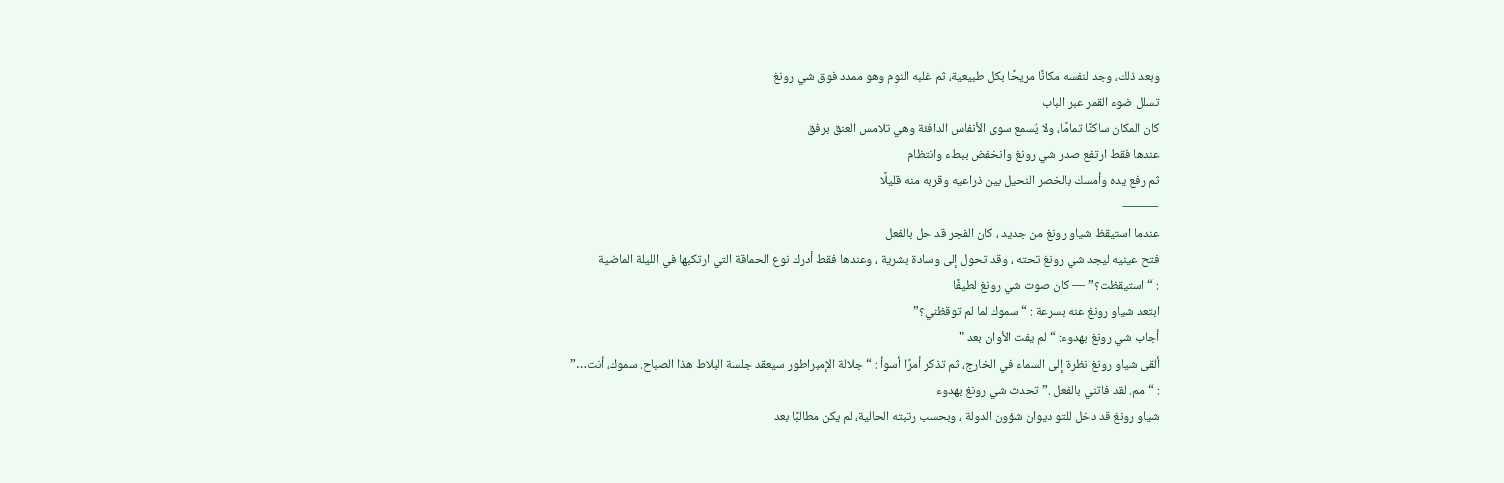وبعد ذلك، وجد لنفسه مكانًا مريحًا بكل طبيعية، ثم غلبه النوم وهو ممدد فوق شي رونغ
تسلل ضوء القمر عبر الباب
كان المكان ساكنًا تمامًا، ولا يُسمع سوى الأنفاس الدافئة وهي تلامس العنق برفق
عندها فقط ارتفع صدر شي رونغ وانخفض ببطء وانتظام
ثم رفع يده وأمسك بالخصر النحيل بين ذراعيه وقربه منه قليلًا
⸻
عندما استيقظ شياو رونغ من جديد ، كان الفجر قد حل بالفعل
فتح عينيه ليجد شي رونغ تحته ، وقد تحول إلى وسادة بشرية ، وعندها فقط أدرك نوع الحماقة التي ارتكبها في الليلة الماضية
: “ استيقظت؟” — كان صوت شي رونغ لطيفًا
ابتعد شياو رونغ عنه بسرعة : “ سموك لما لم توقظني؟”
أجاب شي رونغ بهدوء: “ لم يفت الأوان بعد "
ألقى شياو رونغ نظرة إلى السماء في الخارج، ثم تذكر أمرًا أسوأ : “ جلالة الإمبراطور سيعقد جلسة البلاط هذا الصباح. سموك، أنت…”
: “ مم. لقد فاتني بالفعل .” تحدث شي رونغ بهدوء
شياو رونغ قد دخل للتو ديوان شؤون الدولة ، وبحسب رتبته الحالية، لم يكن مطالبًا بعد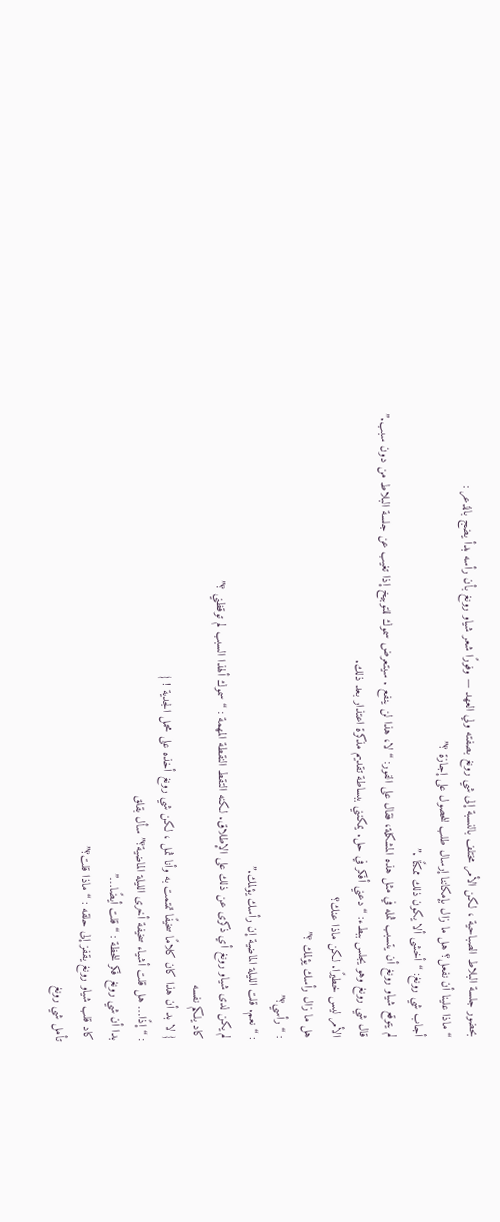بحضور جلسة البلاط الصباحية ، لكن الأمر مختلف بالنسبة إلى شي رونغ بصفته ولي العهد — وفورًا شعر شياو رونغ بأن رأسه بدأ يضج بالذعر :
“ ماذا علينا أن نفعل؟ هل ما زال بإمكاننا إرسال طلب للحصول على إجازة ؟”
أجاب شي رونغ: “ أخشى ألا يكون ذلك ممكنًا .”
لم يتوقع شياو رونغ أن يتسبب ثمله في مثل هذه المشكلة، فقال على الفور: “ لا، هذا لن ينفع . سيتعرض سموك للتوبيخ إذا تغيب عن جلسة البلاط من دون سبب.”
قال شي رونغ وهو يجلس ببطء: “ دعني أفكر في حل. يمكنني ببساطة تقديم مذكرة اعتذار بعد ذلك.
الأمر ليس خطيرًا. لكن ماذا عنك؟
هل ما زال رأسك يؤلمك ؟”
: “ رأسي؟”
: “ نعم. قلت الليلة الماضية إن رأسك يؤلمك.”
لم يكن لدى شياو رونغ أي ذكرى عن ذلك على الإطلاق. لكنه التقط النقطة المهمة : “ سموك ألهذا السبب لم توقظني ؟”
كاد يلكم نفسه
{ لا بد أن هذا كان كلامًا سخيفًا تمتمت به وأنا ثمل ، لكن شي رونغ أخذه على محمل الجدية ! }
: “ إذًا… هل قلت أشياء سخيفة أخرى الليلة الماضية؟” سأل بقلق
بدا أن شي رونغ فكر للحظة : “ قلت أيضًا…”
كاد قلب شياو رونغ يقفز إلى حلقه : “ ماذا قلت؟”
تأمل شي رونغ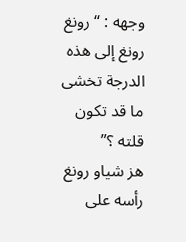وجهه : “ رونغ رونغ إلى هذه الدرجة تخشى ما قد تكون قلته ؟”
هز شياو رونغ رأسه على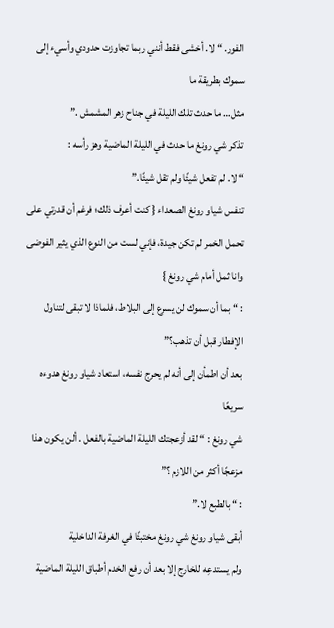الفور. “ لا. أخشى فقط أنني ربما تجاوزت حدودي وأسيء إلى سموك بطريقة ما
مثل… ما حدث تلك الليلة في جناح زهر المشمش .”
تذكر شي رونغ ما حدث في الليلة الماضية وهز رأسه :
“ لا. لم تفعل شيئًا ولم تقل شيئًا.”
تنفس شياو رونغ الصعداء { كنت أعرف ذلك؛ فرغم أن قدرتي على تحمل الخمر لم تكن جيدة، فإني لست من النوع الذي يثير الفوضى وانا ثمل أمام شي رونغ }
: “ بما أن سموك لن يسرع إلى البلاط، فلماذا لا تبقى لتناول الإفطار قبل أن تذهب؟”
بعد أن اطمأن إلى أنه لم يحرج نفسه، استعاد شياو رونغ هدوءه سريعًا
شي رونغ : “ لقد أزعجتك الليلة الماضية بالفعل . ألن يكون هذا مزعجًا أكثر من اللازم ؟”
: “ بالطبع لا.”
أبقى شياو رونغ شي رونغ مختبئًا في الغرفة الداخلية
ولم يستدعِه للخارج إلا بعد أن رفع الخدم أطباق الليلة الماضية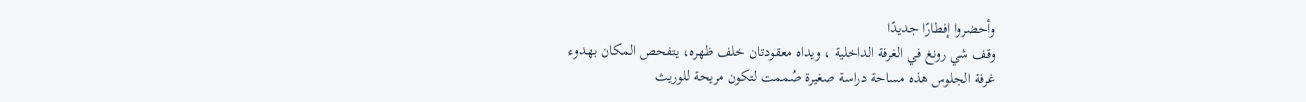وأحضروا إفطارًا جديدًا
وقف شي رونغ في الغرفة الداخلية ، ويداه معقودتان خلف ظهره، يتفحص المكان بهدوء
غرفة الجلوس هذه مساحة دراسة صغيرة صُممت لتكون مريحة للوريث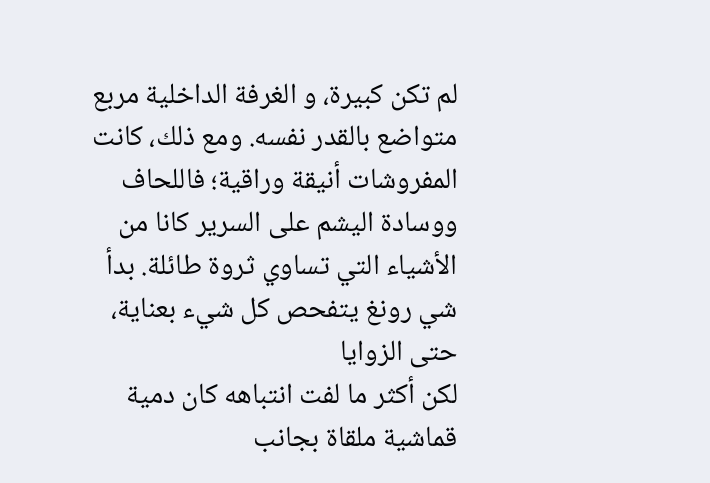لم تكن كبيرة، و الغرفة الداخلية مربع متواضع بالقدر نفسه. ومع ذلك، كانت المفروشات أنيقة وراقية؛ فاللحاف ووسادة اليشم على السرير كانا من الأشياء التي تساوي ثروة طائلة. بدأ شي رونغ يتفحص كل شيء بعناية، حتى الزوايا
لكن أكثر ما لفت انتباهه كان دمية قماشية ملقاة بجانب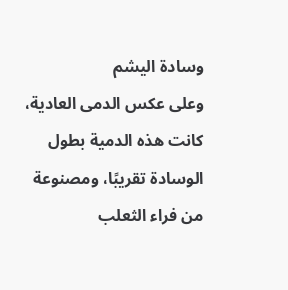وسادة اليشم
وعلى عكس الدمى العادية، كانت هذه الدمية بطول الوسادة تقريبًا، ومصنوعة من فراء الثعلب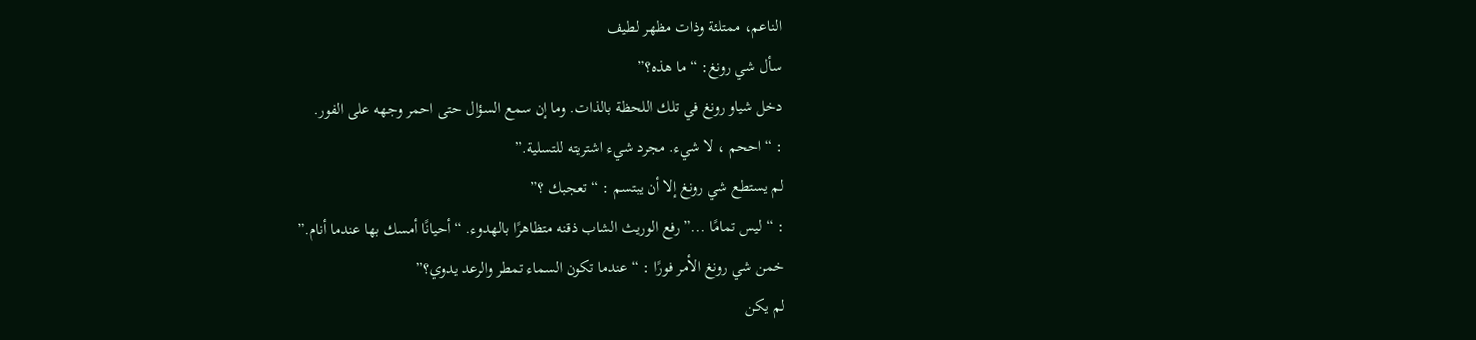الناعم، ممتلئة وذات مظهر لطيف
سأل شي رونغ: “ما هذه؟”
دخل شياو رونغ في تلك اللحظة بالذات. وما إن سمع السؤال حتى احمر وجهه على الفور.
: “ اححم ، لا شيء. مجرد شيء اشتريته للتسلية.”
لم يستطع شي رونغ إلا أن يبتسم : “ تعجبك ؟”
: “ ليس تمامًا ...” رفع الوريث الشاب ذقنه متظاهرًا بالهدوء. “أحيانًا أمسك بها عندما أنام.”
خمن شي رونغ الأمر فورًا : “ عندما تكون السماء تمطر والرعد يدوي؟”
لم يكن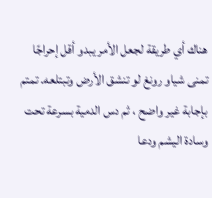هناك أي طريقة لجعل الأمر يبدو أقل إحراجًا
تمنى شياو رونغ لو تنشق الأرض وتبتلعه. تمتم بإجابة غير واضح ، ثم دس الدمية بسرعة تحت وسادة اليشم ودعا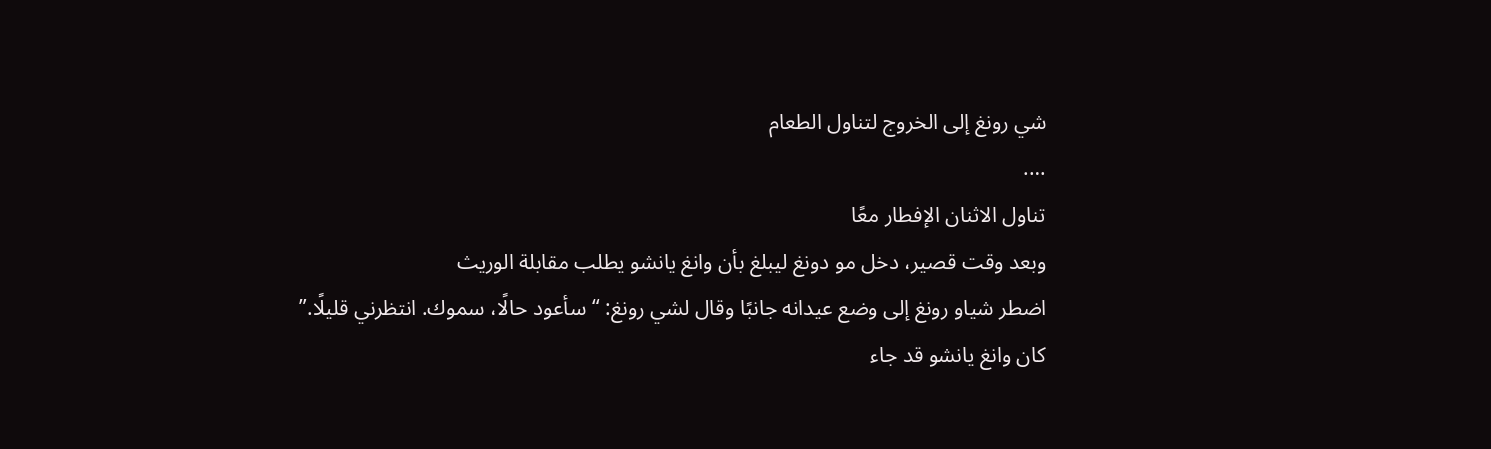شي رونغ إلى الخروج لتناول الطعام
….
تناول الاثنان الإفطار معًا
وبعد وقت قصير، دخل مو دونغ ليبلغ بأن وانغ يانشو يطلب مقابلة الوريث
اضطر شياو رونغ إلى وضع عيدانه جانبًا وقال لشي رونغ: “سأعود حالًا، سموك. انتظرني قليلًا.”
كان وانغ يانشو قد جاء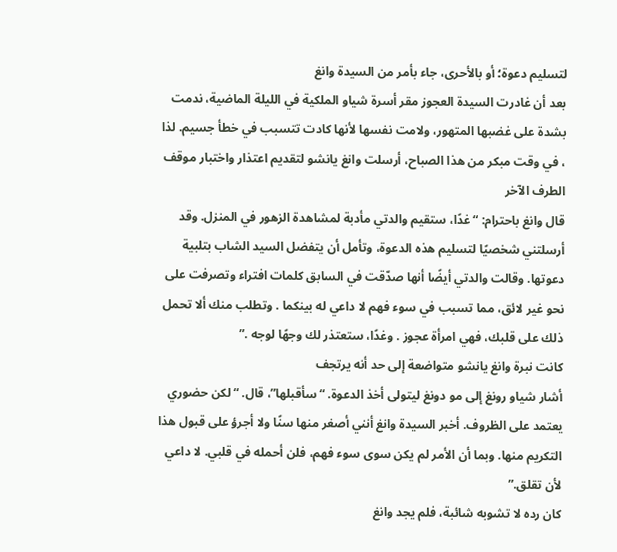لتسليم دعوة؛ أو بالأحرى، جاء بأمر من السيدة وانغ
بعد أن غادرت السيدة العجوز مقر أسرة شياو الملكية في الليلة الماضية، ندمت بشدة على غضبها المتهور، ولامت نفسها لأنها كادت تتسبب في خطأ جسيم. لذا ، في وقت مبكر من هذا الصباح، أرسلت وانغ يانشو لتقديم اعتذار واختبار موقف الطرف الآخر
قال وانغ باحترام: “غدًا، ستقيم والدتي مأدبة لمشاهدة الزهور في المنزل. وقد أرسلتني شخصيًا لتسليم هذه الدعوة، وتأمل أن يتفضل السيد الشاب بتلبية دعوتها. وقالت والدتي أيضًا أنها صدّقت في السابق كلمات افتراء وتصرفت على نحو غير لائق، مما تسبب في سوء فهم لا داعي له بينكما . وتطلب منك ألا تحمل ذلك على قلبك، فهي امرأة عجوز . وغدًا، ستعتذر لك وجهًا لوجه .”
كانت نبرة وانغ يانشو متواضعة إلى حد أنه يرتجف
أشار شياو رونغ إلى مو دونغ ليتولى أخذ الدعوة. “سأقبلها”، قال. “لكن حضوري يعتمد على الظروف. أخبر السيدة وانغ أنني أصغر منها سنًا ولا أجرؤ على قبول هذا التكريم منها. وبما أن الأمر لم يكن سوى سوء فهم، فلن أحمله في قلبي. لا داعي لأن تقلق.”
كان رده لا تشوبه شائبة، فلم يجد وانغ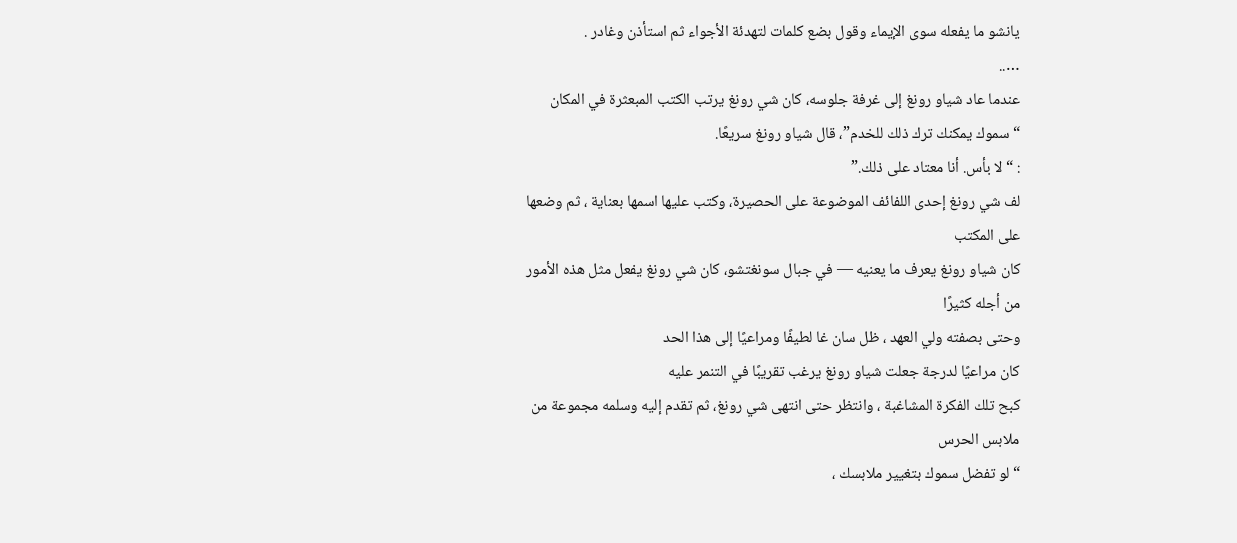يانشو ما يفعله سوى الإيماء وقول بضع كلمات لتهدئة الأجواء ثم استأذن وغادر .
…..
عندما عاد شياو رونغ إلى غرفة جلوسه، كان شي رونغ يرتب الكتب المبعثرة في المكان
“ سموك يمكنك ترك ذلك للخدم”، قال شياو رونغ سريعًا.
: “ لا بأس. أنا معتاد على ذلك.”
لف شي رونغ إحدى اللفائف الموضوعة على الحصيرة، وكتب عليها اسمها بعناية ، ثم وضعها على المكتب
كان شياو رونغ يعرف ما يعنيه — في جبال سونغتشو، كان شي رونغ يفعل مثل هذه الأمور من أجله كثيرًا
وحتى بصفته ولي العهد ، ظل سان غا لطيفًا ومراعيًا إلى هذا الحد
كان مراعيًا لدرجة جعلت شياو رونغ يرغب تقريبًا في التنمر عليه
كبح تلك الفكرة المشاغبة ، وانتظر حتى انتهى شي رونغ، ثم تقدم إليه وسلمه مجموعة من ملابس الحرس
“ لو تفضل سموك بتغيير ملابسك ،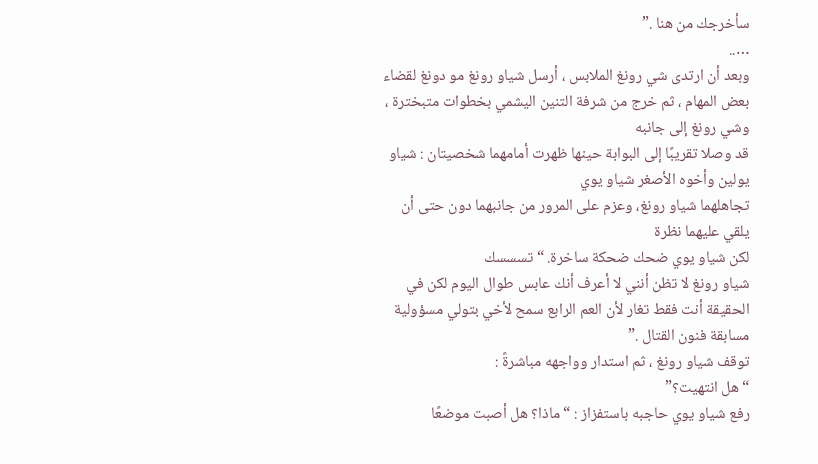سأخرجك من هنا .”
…..
وبعد أن ارتدى شي رونغ الملابس ، أرسل شياو رونغ مو دونغ لقضاء بعض المهام ، ثم خرج من شرفة التنين اليشمي بخطوات متبخترة ، وشي رونغ إلى جانبه
قد وصلا تقريبًا إلى البوابة حينها ظهرت أمامهما شخصيتان : شياو يولين وأخوه الأصغر شياو يوي
تجاهلهما شياو رونغ، وعزم على المرور من جانبهما دون حتى أن يلقي عليهما نظرة
لكن شياو يوي ضحك ضحكة ساخرة. “ تسسسك
شياو رونغ لا تظن أنني لا أعرف أنك عابس طوال اليوم لكن في الحقيقة أنت فقط تغار لأن العم الرابع سمح لأخي بتولي مسؤولية مسابقة فنون القتال .”
توقف شياو رونغ ، ثم استدار وواجهه مباشرةً :
“ هل انتهيت؟”
رفع شياو يوي حاجبه باستفزاز : “ ماذا؟ هل أصبت موضعًا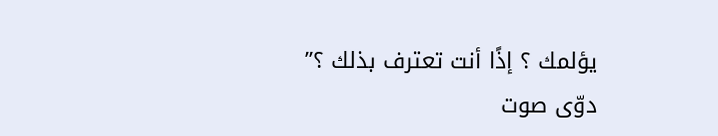يؤلمك ؟ إذًا أنت تعترف بذلك ؟”
دوّى صوت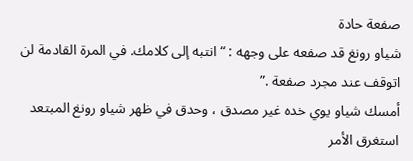صفعة حادة
شياو رونغ قد صفعه على وجهه : “ انتبه إلى كلامك. في المرة القادمة لن اتوقف عند مجرد صفعة .”
أمسك شياو يوي خده غير مصدق ، وحدق في ظهر شياو رونغ المبتعد
استغرق الأمر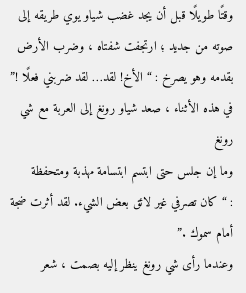وقتًا طويلًا قبل أن يجد غضب شياو يوي طريقه إلى صوته من جديد ؛ ارتجفت شفتاه ، وضرب الأرض بقدمه وهو يصرخ : “ الأخ! لقد… لقد ضربني فعلًا !”
في هذه الأثناء ، صعد شياو رونغ إلى العربة مع شي رونغ
وما إن جلس حتى ابتسم ابتسامة مهذبة ومتحفظة
: “ كان تصرفي غير لائق بعض الشيء. لقد أثرت ضجة أمام سموك .”
وعندما رأى شي رونغ ينظر إليه بصمت ، شعر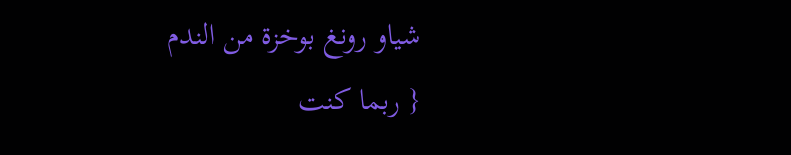شياو رونغ بوخزة من الندم
{ ربما كنت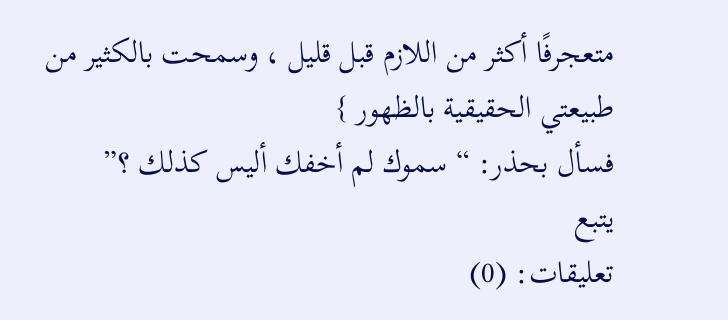متعجرفًا أكثر من اللازم قبل قليل ، وسمحت بالكثير من طبيعتي الحقيقية بالظهور }
فسأل بحذر: “ سموك لم أخفك أليس كذلك ؟”
يتبع
تعليقات: (0)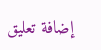إضافة تعليق